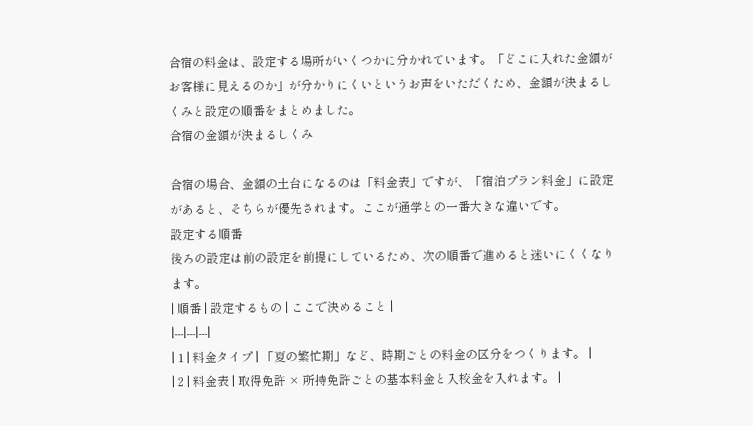合宿の料金は、設定する場所がいくつかに分かれています。「どこに入れた金額がお客様に見えるのか」が分かりにくいというお声をいただくため、金額が決まるしくみと設定の順番をまとめました。
合宿の金額が決まるしくみ

合宿の場合、金額の土台になるのは「料金表」ですが、「宿泊プラン料金」に設定があると、そちらが優先されます。ここが通学との一番大きな違いです。
設定する順番
後ろの設定は前の設定を前提にしているため、次の順番で進めると迷いにくくなります。
| 順番 | 設定するもの | ここで決めること |
|---|---|---|
| 1 | 料金タイプ | 「夏の繁忙期」など、時期ごとの料金の区分をつくります。 |
| 2 | 料金表 | 取得免許 × 所持免許ごとの基本料金と入校金を入れます。 |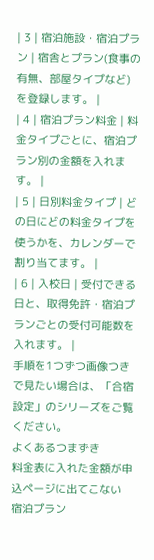| 3 | 宿泊施設・宿泊プラン | 宿舎とプラン(食事の有無、部屋タイプなど)を登録します。 |
| 4 | 宿泊プラン料金 | 料金タイプごとに、宿泊プラン別の金額を入れます。 |
| 5 | 日別料金タイプ | どの日にどの料金タイプを使うかを、カレンダーで割り当てます。 |
| 6 | 入校日 | 受付できる日と、取得免許・宿泊プランごとの受付可能数を入れます。 |
手順を1つずつ画像つきで見たい場合は、「合宿設定」のシリーズをご覧ください。
よくあるつまずき
料金表に入れた金額が申込ページに出てこない
宿泊プラン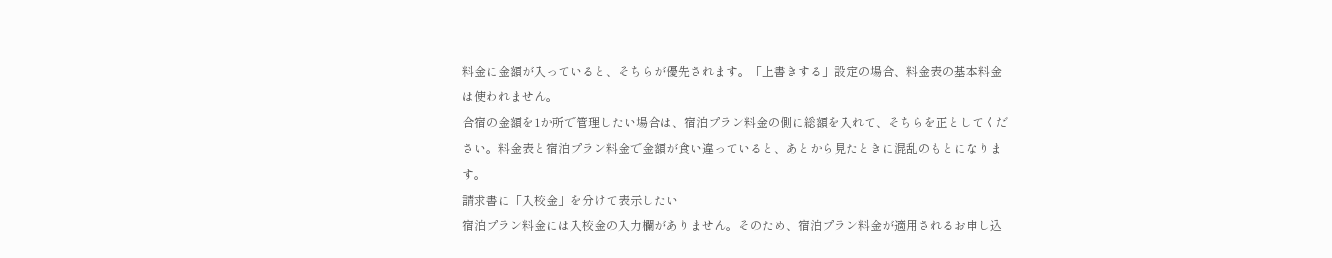料金に金額が入っていると、そちらが優先されます。「上書きする」設定の場合、料金表の基本料金は使われません。
合宿の金額を1か所で管理したい場合は、宿泊プラン料金の側に総額を入れて、そちらを正としてください。料金表と宿泊プラン料金で金額が食い違っていると、あとから見たときに混乱のもとになります。
請求書に「入校金」を分けて表示したい
宿泊プラン料金には入校金の入力欄がありません。そのため、宿泊プラン料金が適用されるお申し込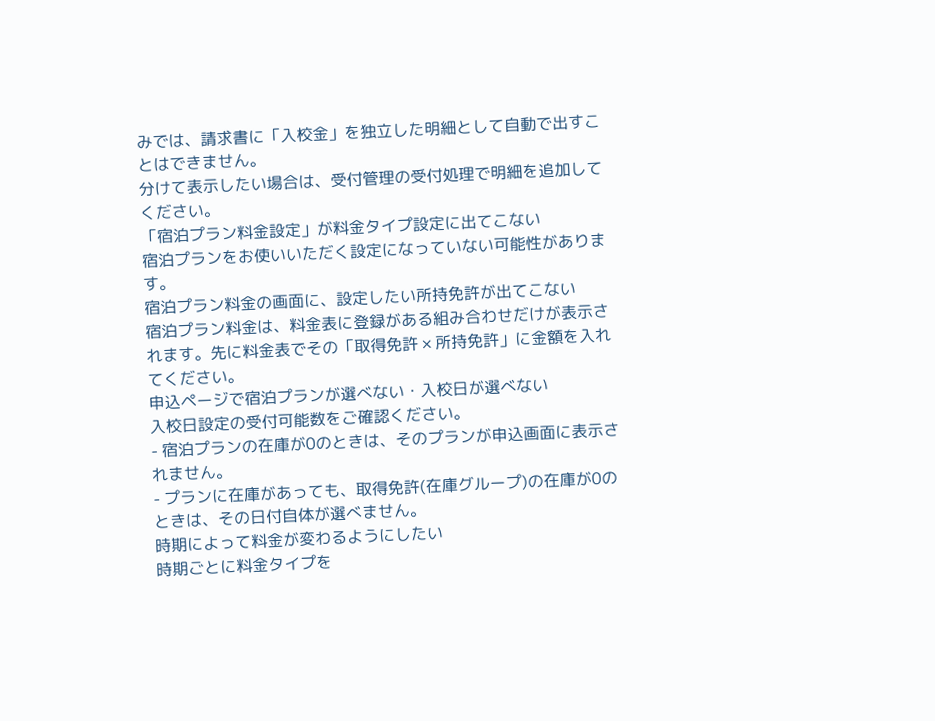みでは、請求書に「入校金」を独立した明細として自動で出すことはできません。
分けて表示したい場合は、受付管理の受付処理で明細を追加してください。
「宿泊プラン料金設定」が料金タイプ設定に出てこない
宿泊プランをお使いいただく設定になっていない可能性があります。
宿泊プラン料金の画面に、設定したい所持免許が出てこない
宿泊プラン料金は、料金表に登録がある組み合わせだけが表示されます。先に料金表でその「取得免許 × 所持免許」に金額を入れてください。
申込ページで宿泊プランが選べない・入校日が選べない
入校日設定の受付可能数をご確認ください。
- 宿泊プランの在庫が0のときは、そのプランが申込画面に表示されません。
- プランに在庫があっても、取得免許(在庫グループ)の在庫が0のときは、その日付自体が選べません。
時期によって料金が変わるようにしたい
時期ごとに料金タイプを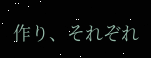作り、それぞれ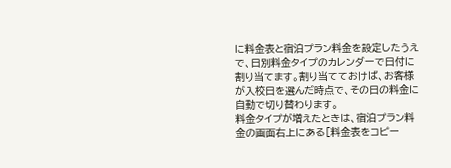に料金表と宿泊プラン料金を設定したうえで、日別料金タイプのカレンダーで日付に割り当てます。割り当てておけば、お客様が入校日を選んだ時点で、その日の料金に自動で切り替わります。
料金タイプが増えたときは、宿泊プラン料金の画面右上にある[料金表をコピー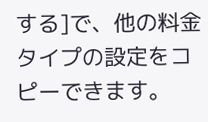する]で、他の料金タイプの設定をコピーできます。